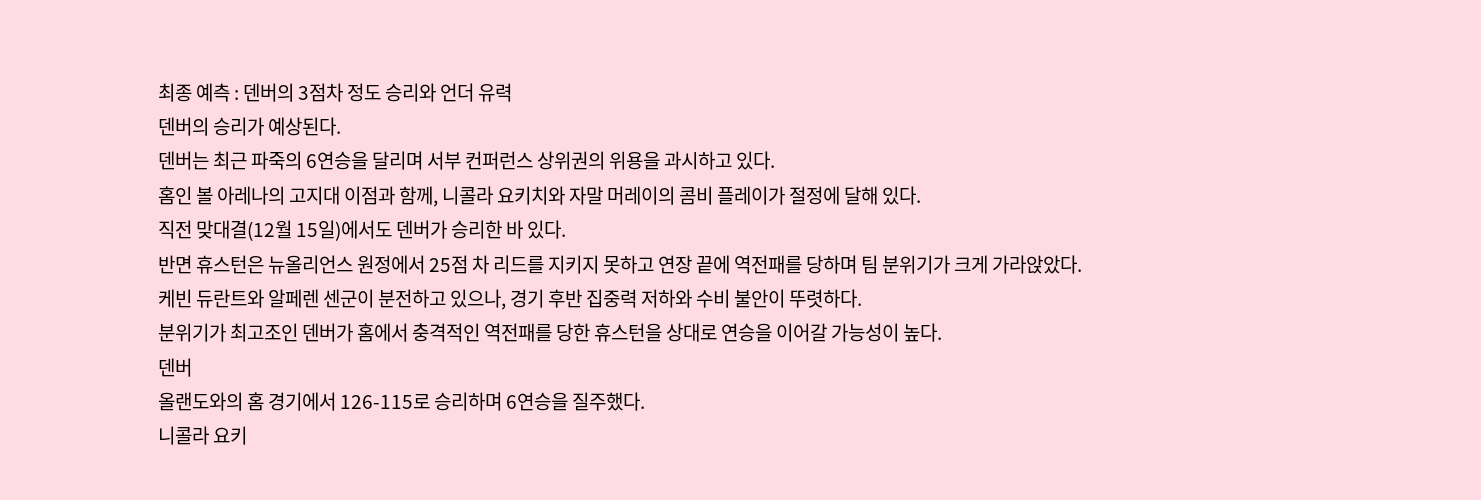최종 예측 : 덴버의 3점차 정도 승리와 언더 유력
덴버의 승리가 예상된다.
덴버는 최근 파죽의 6연승을 달리며 서부 컨퍼런스 상위권의 위용을 과시하고 있다.
홈인 볼 아레나의 고지대 이점과 함께, 니콜라 요키치와 자말 머레이의 콤비 플레이가 절정에 달해 있다.
직전 맞대결(12월 15일)에서도 덴버가 승리한 바 있다.
반면 휴스턴은 뉴올리언스 원정에서 25점 차 리드를 지키지 못하고 연장 끝에 역전패를 당하며 팀 분위기가 크게 가라앉았다.
케빈 듀란트와 알페렌 센군이 분전하고 있으나, 경기 후반 집중력 저하와 수비 불안이 뚜렷하다.
분위기가 최고조인 덴버가 홈에서 충격적인 역전패를 당한 휴스턴을 상대로 연승을 이어갈 가능성이 높다.
덴버
올랜도와의 홈 경기에서 126-115로 승리하며 6연승을 질주했다.
니콜라 요키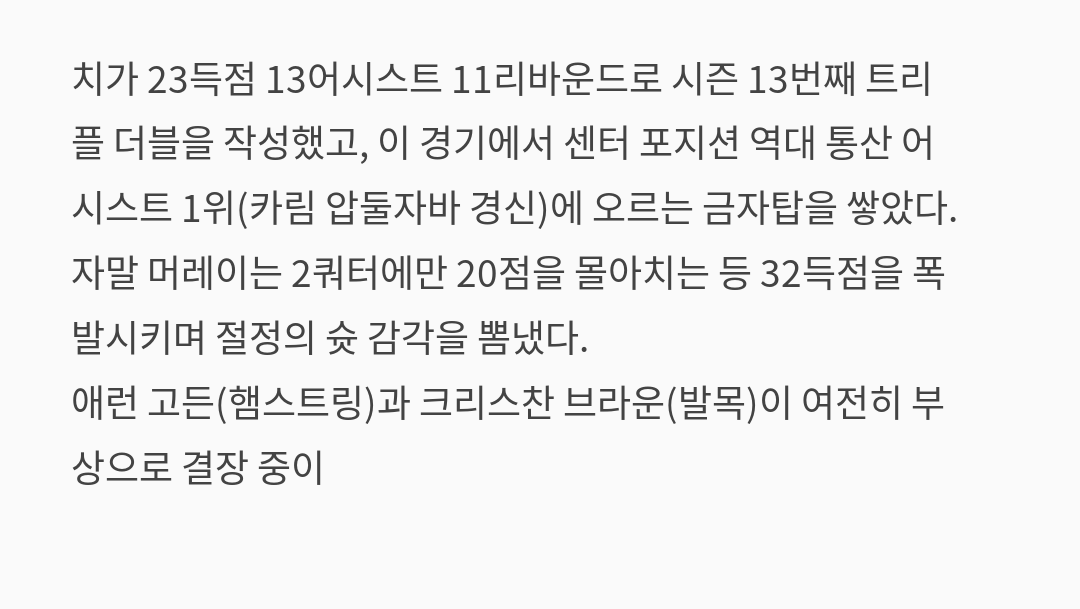치가 23득점 13어시스트 11리바운드로 시즌 13번째 트리플 더블을 작성했고, 이 경기에서 센터 포지션 역대 통산 어시스트 1위(카림 압둘자바 경신)에 오르는 금자탑을 쌓았다.
자말 머레이는 2쿼터에만 20점을 몰아치는 등 32득점을 폭발시키며 절정의 슛 감각을 뽐냈다.
애런 고든(햄스트링)과 크리스찬 브라운(발목)이 여전히 부상으로 결장 중이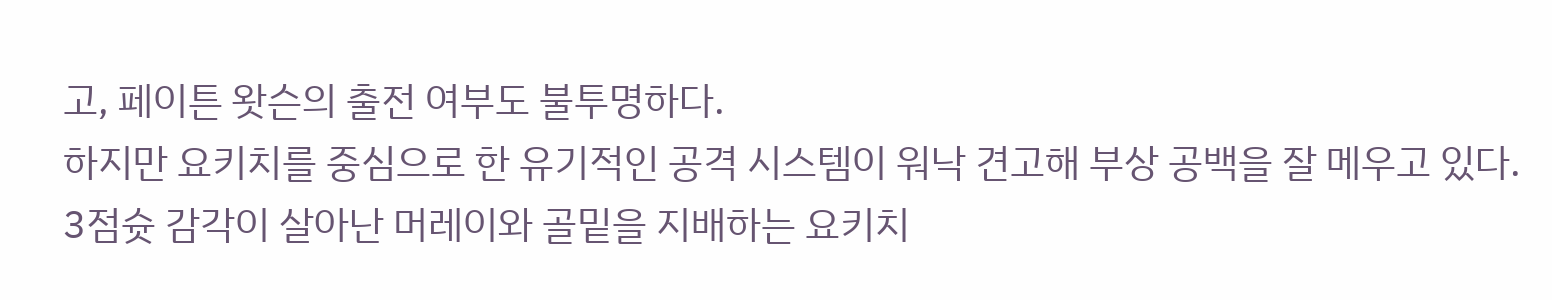고, 페이튼 왓슨의 출전 여부도 불투명하다.
하지만 요키치를 중심으로 한 유기적인 공격 시스템이 워낙 견고해 부상 공백을 잘 메우고 있다.
3점슛 감각이 살아난 머레이와 골밑을 지배하는 요키치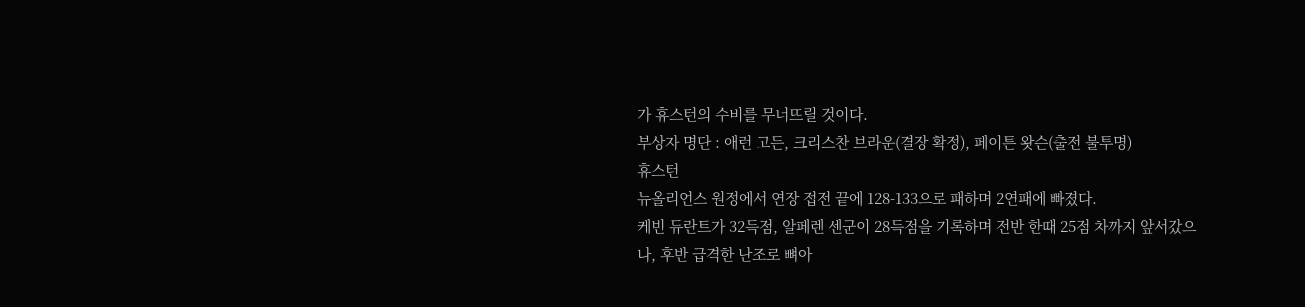가 휴스턴의 수비를 무너뜨릴 것이다.
부상자 명단 : 애런 고든, 크리스찬 브라운(결장 확정), 페이튼 왓슨(출전 불투명)
휴스턴
뉴올리언스 원정에서 연장 접전 끝에 128-133으로 패하며 2연패에 빠졌다.
케빈 듀란트가 32득점, 알페렌 센군이 28득점을 기록하며 전반 한때 25점 차까지 앞서갔으나, 후반 급격한 난조로 뼈아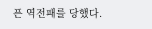픈 역전패를 당했다.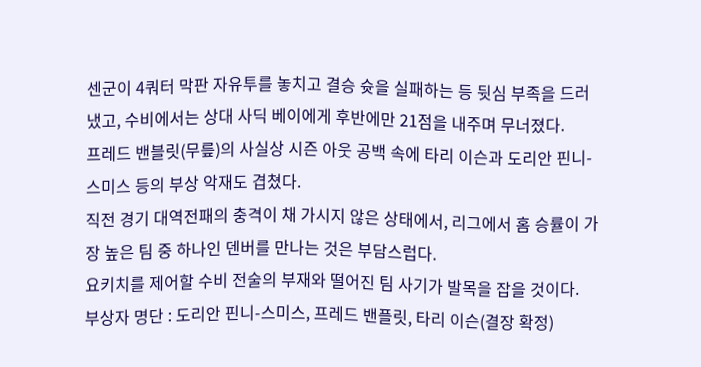센군이 4쿼터 막판 자유투를 놓치고 결승 슛을 실패하는 등 뒷심 부족을 드러냈고, 수비에서는 상대 사딕 베이에게 후반에만 21점을 내주며 무너졌다.
프레드 밴블릿(무릎)의 사실상 시즌 아웃 공백 속에 타리 이슨과 도리안 핀니-스미스 등의 부상 악재도 겹쳤다.
직전 경기 대역전패의 충격이 채 가시지 않은 상태에서, 리그에서 홈 승률이 가장 높은 팀 중 하나인 덴버를 만나는 것은 부담스럽다.
요키치를 제어할 수비 전술의 부재와 떨어진 팀 사기가 발목을 잡을 것이다.
부상자 명단 : 도리안 핀니-스미스, 프레드 밴플릿, 타리 이슨(결장 확정)